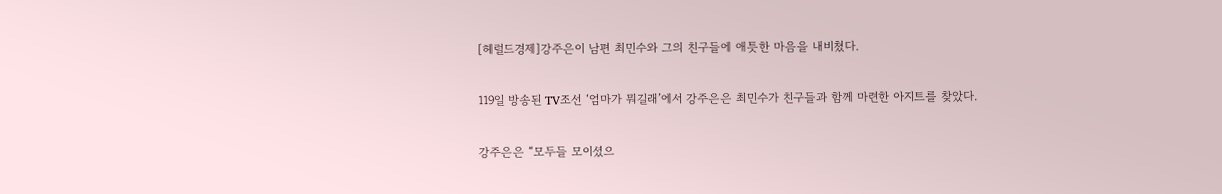[헤럴드경제]강주은이 남편 최민수와 그의 친구들에 애틋한 마음을 내비쳤다.

119일 방송된 TV조선 ‘엄마가 뭐길래’에서 강주은은 최민수가 친구들과 함께 마련한 아지트를 찾았다.

강주은은 “모두들 모이셨으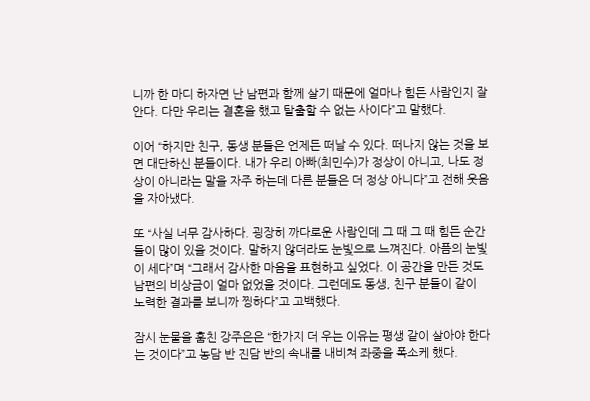니까 한 마디 하자면 난 남편과 함께 살기 때문에 얼마나 힘든 사람인지 잘 안다. 다만 우리는 결혼을 했고 탈출할 수 없는 사이다”고 말했다.

이어 “하지만 친구, 동생 분들은 언제든 떠날 수 있다. 떠나지 않는 것을 보면 대단하신 분들이다. 내가 우리 아빠(최민수)가 정상이 아니고, 나도 정상이 아니라는 말을 자주 하는데 다른 분들은 더 정상 아니다”고 전해 웃음을 자아냈다.

또 “사실 너무 감사하다. 굉장히 까다로운 사람인데 그 때 그 때 힘든 순간들이 많이 있을 것이다. 말하지 않더라도 눈빛으로 느껴진다. 아픔의 눈빛이 세다”며 “그래서 감사한 마음을 표현하고 싶었다. 이 공간을 만든 것도 남편의 비상금이 얼마 없었을 것이다. 그런데도 동생, 친구 분들이 같이 노력한 결과를 보니까 찡하다”고 고백했다.

잠시 눈물을 훔친 강주은은 “한가지 더 우는 이유는 평생 같이 살아야 한다는 것이다”고 농담 반 진담 반의 속내를 내비쳐 좌중을 폭소케 했다.